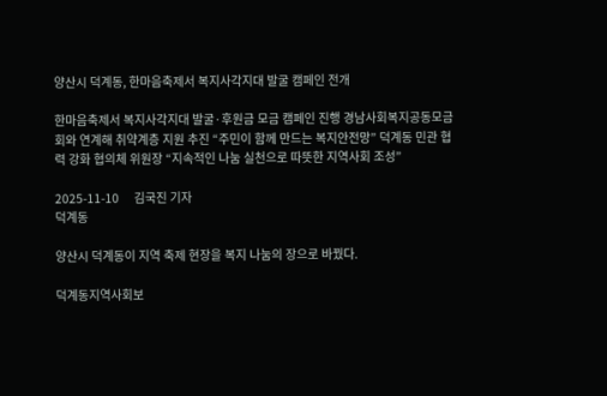양산시 덕계동, 한마음축제서 복지사각지대 발굴 캠페인 전개

한마음축제서 복지사각지대 발굴·후원금 모금 캠페인 진행 경남사회복지공동모금회와 연계해 취약계층 지원 추진 “주민이 함께 만드는 복지안전망” 덕계동 민관 협력 강화 협의체 위원장 “지속적인 나눔 실천으로 따뜻한 지역사회 조성”

2025-11-10     김국진 기자
덕계동

양산시 덕계동이 지역 축제 현장을 복지 나눔의 장으로 바꿨다.

덕계동지역사회보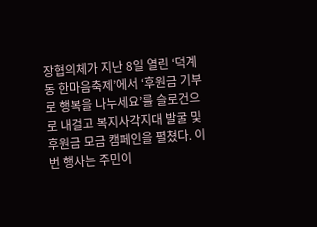장협의체가 지난 8일 열린 ‘덕계동 한마음축제’에서 ‘후원금 기부로 행복을 나누세요’를 슬로건으로 내걸고 복지사각지대 발굴 및 후원금 모금 캠페인을 펼쳤다. 이번 행사는 주민이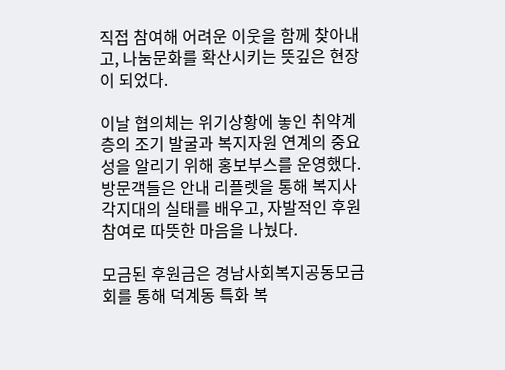직접 참여해 어려운 이웃을 함께 찾아내고, 나눔문화를 확산시키는 뜻깊은 현장이 되었다.

이날 협의체는 위기상황에 놓인 취약계층의 조기 발굴과 복지자원 연계의 중요성을 알리기 위해 홍보부스를 운영했다. 방문객들은 안내 리플렛을 통해 복지사각지대의 실태를 배우고, 자발적인 후원 참여로 따뜻한 마음을 나눴다.

모금된 후원금은 경남사회복지공동모금회를 통해 덕계동 특화 복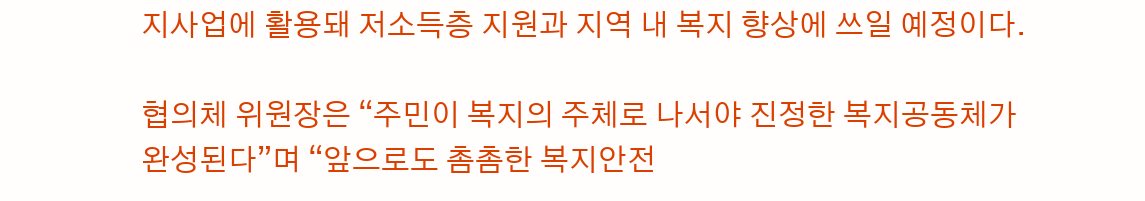지사업에 활용돼 저소득층 지원과 지역 내 복지 향상에 쓰일 예정이다.

협의체 위원장은 “주민이 복지의 주체로 나서야 진정한 복지공동체가 완성된다”며 “앞으로도 촘촘한 복지안전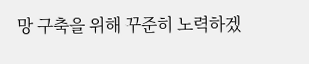망 구축을 위해 꾸준히 노력하겠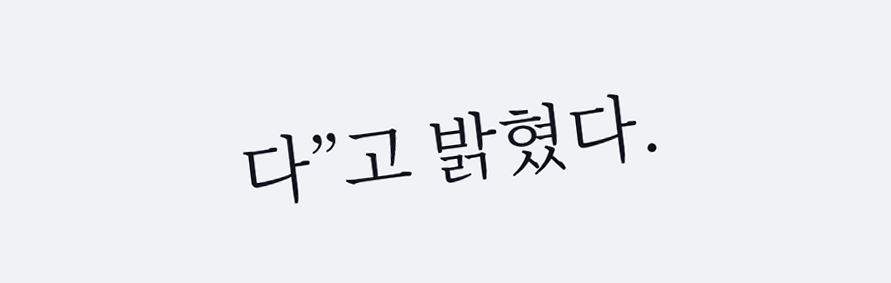다”고 밝혔다.